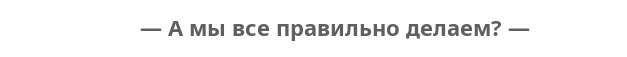— А мы все правильно делаем? —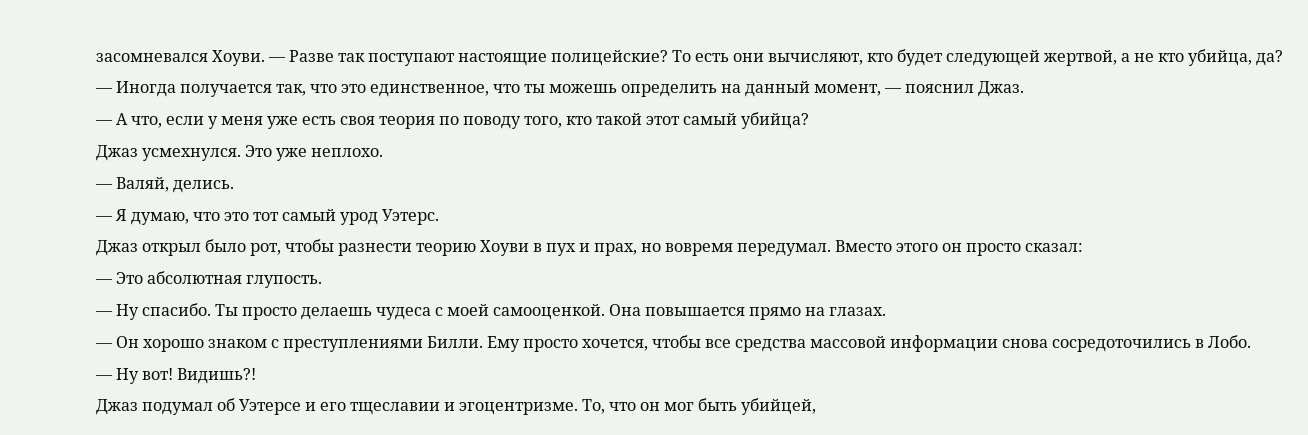засомневался Хоуви. — Разве так поступают настоящие полицейские? То есть они вычисляют, кто будет следующей жертвой, а не кто убийца, да?
— Иногда получается так, что это единственное, что ты можешь определить на данный момент, — пояснил Джаз.
— А что, если у меня уже есть своя теория по поводу того, кто такой этот самый убийца?
Джаз усмехнулся. Это уже неплохо.
— Валяй, делись.
— Я думаю, что это тот самый урод Уэтерс.
Джаз открыл было рот, чтобы разнести теорию Хоуви в пух и прах, но вовремя передумал. Вместо этого он просто сказал:
— Это абсолютная глупость.
— Ну спасибо. Ты просто делаешь чудеса с моей самооценкой. Она повышается прямо на глазах.
— Он хорошо знаком с преступлениями Билли. Ему просто хочется, чтобы все средства массовой информации снова сосредоточились в Лобо.
— Ну вот! Видишь?!
Джаз подумал об Уэтерсе и его тщеславии и эгоцентризме. То, что он мог быть убийцей,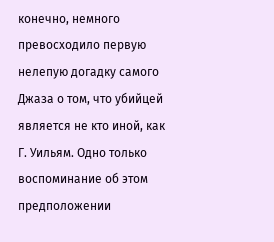конечно, немного превосходило первую нелепую догадку самого Джаза о том, что убийцей является не кто иной, как Г. Уильям. Одно только воспоминание об этом предположении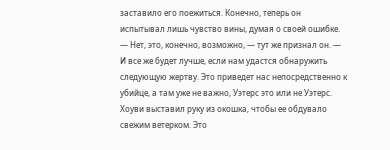заставило его поежиться. Конечно, теперь он испытывал лишь чувство вины, думая о своей ошибке.
— Нет, это, конечно, возможно, — тут же признал он. — И все же будет лучше, если нам удастся обнаружить следующую жертву. Это приведет нас непосредственно к убийце, а там уже не важно, Уэтерс это или не Уэтерс.
Хоуви выставил руку из окошка, чтобы ее обдувало свежим ветерком. Это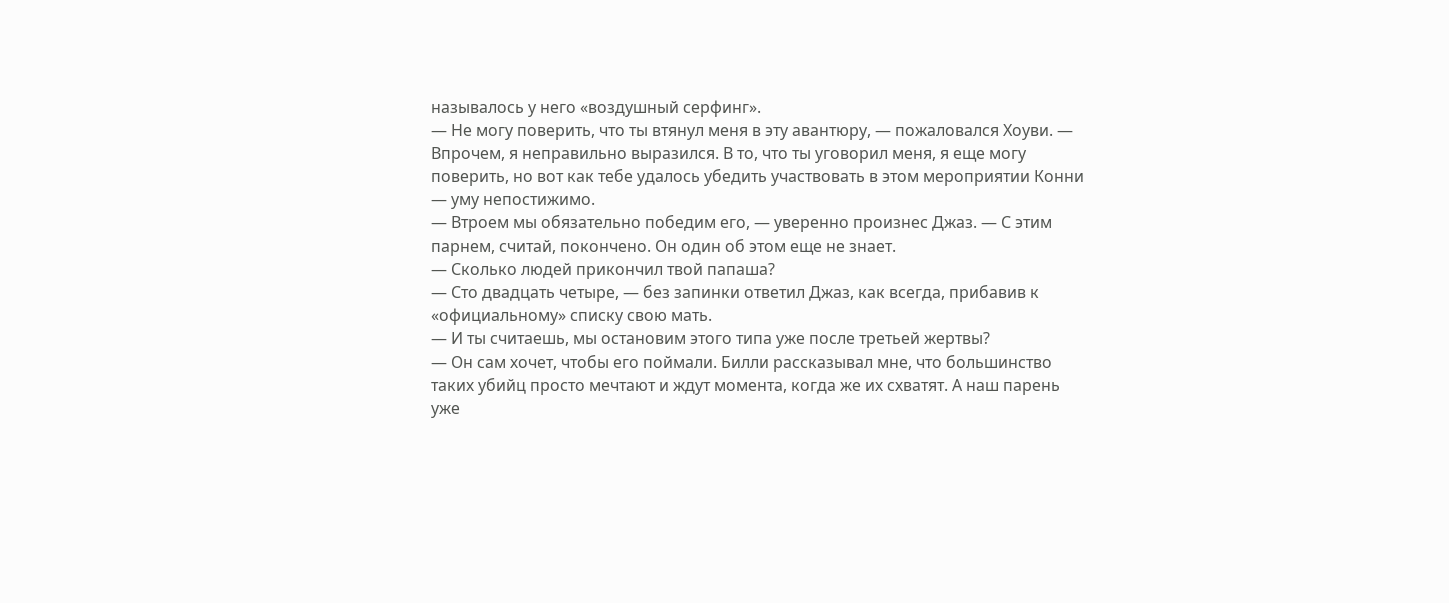называлось у него «воздушный серфинг».
— Не могу поверить, что ты втянул меня в эту авантюру, — пожаловался Хоуви. — Впрочем, я неправильно выразился. В то, что ты уговорил меня, я еще могу поверить, но вот как тебе удалось убедить участвовать в этом мероприятии Конни — уму непостижимо.
— Втроем мы обязательно победим его, — уверенно произнес Джаз. — С этим парнем, считай, покончено. Он один об этом еще не знает.
— Сколько людей прикончил твой папаша?
— Сто двадцать четыре, — без запинки ответил Джаз, как всегда, прибавив к «официальному» списку свою мать.
— И ты считаешь, мы остановим этого типа уже после третьей жертвы?
— Он сам хочет, чтобы его поймали. Билли рассказывал мне, что большинство таких убийц просто мечтают и ждут момента, когда же их схватят. А наш парень уже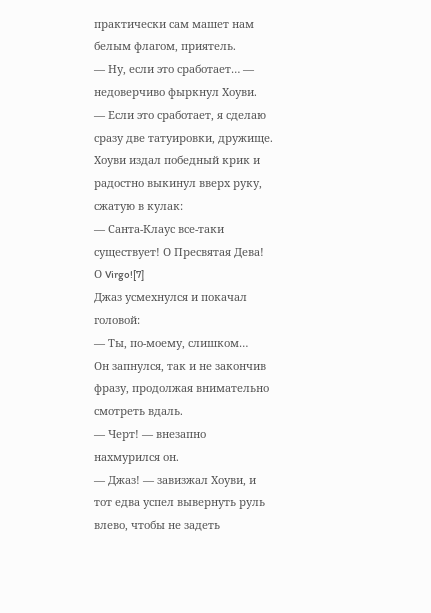практически сам машет нам белым флагом, приятель.
— Ну, если это сработает… — недоверчиво фыркнул Хоуви.
— Если это сработает, я сделаю сразу две татуировки, дружище.
Хоуви издал победный крик и радостно выкинул вверх руку, сжатую в кулак:
— Санта-Клаус все-таки существует! О Пресвятая Дева! О Virgo![7]
Джаз усмехнулся и покачал головой:
— Ты, по-моему, слишком…
Он запнулся, так и не закончив фразу, продолжая внимательно смотреть вдаль.
— Черт! — внезапно нахмурился он.
— Джаз! — завизжал Хоуви, и тот едва успел вывернуть руль влево, чтобы не задеть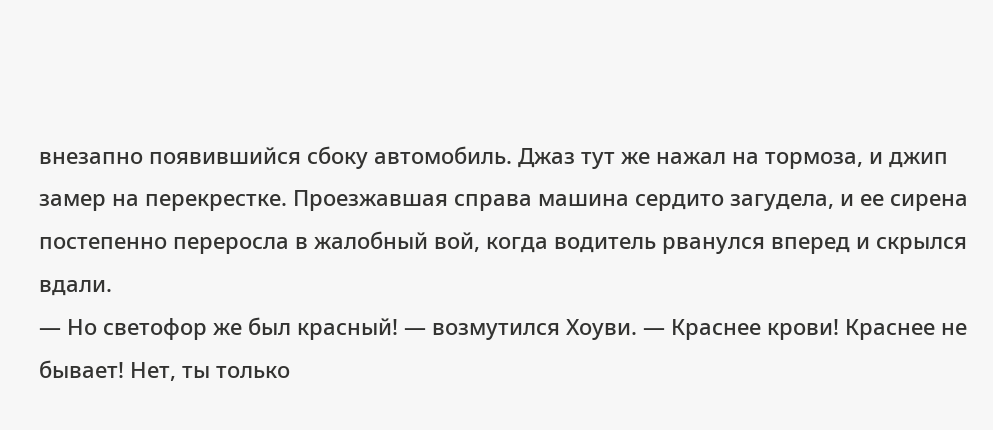внезапно появившийся сбоку автомобиль. Джаз тут же нажал на тормоза, и джип замер на перекрестке. Проезжавшая справа машина сердито загудела, и ее сирена постепенно переросла в жалобный вой, когда водитель рванулся вперед и скрылся вдали.
— Но светофор же был красный! — возмутился Хоуви. — Краснее крови! Краснее не бывает! Нет, ты только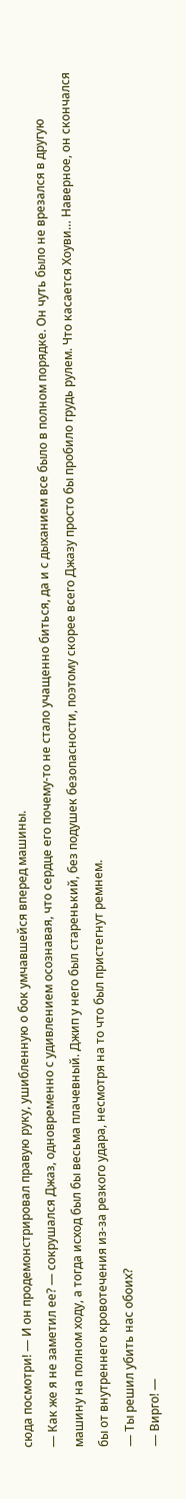сюда посмотри! — И он продемонстрировал правую руку, ушибленную о бок умчавшейся вперед машины.
— Как же я не заметил ее? — сокрушался Джаз, одновременно с удивлением осознавая, что сердце его почему-то не стало учащенно биться, да и с дыханием все было в полном порядке. Он чуть было не врезался в другую машину на полном ходу, а тогда исход был бы весьма плачевный. Джип у него был старенький, без подушек безопасности, поэтому скорее всего Джазу просто бы пробило грудь рулем. Что касается Хоуви… Наверное, он скончался бы от внутреннего кровотечения из-за резкого удара, несмотря на то что был пристегнут ремнем.
— Ты решил убить нас обоих?
— Вирго! —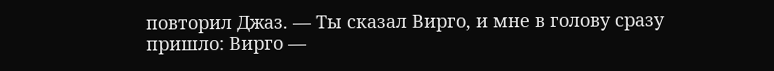повторил Джаз. — Ты сказал Вирго, и мне в голову сразу пришло: Вирго —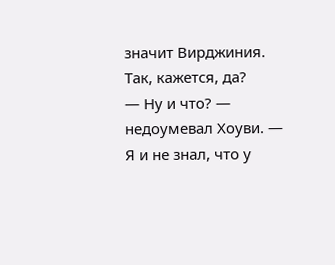значит Вирджиния. Так, кажется, да?
— Ну и что? — недоумевал Хоуви. — Я и не знал, что у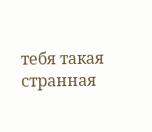тебя такая странная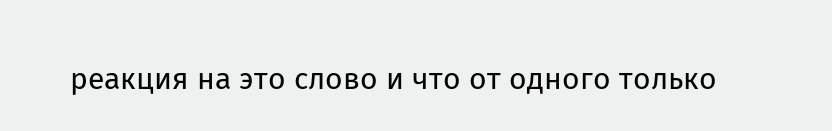реакция на это слово и что от одного только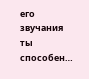его звучания ты способен…